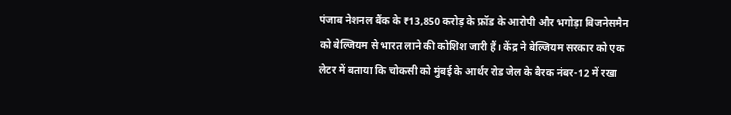पंजाब नेशनल बैंक के ₹13,850 करोड़ के फ्रॉड के आरोपी और भगोड़ा बिजनेसमैन को बेल्जियम से भारत लाने की कोशिश जारी हैं। केंद्र ने बेल्जियम सरकार को एक लेटर में बताया कि चोकसी को मुंबई के आर्थर रोड जेल के बैरक नंबर-12 में रखा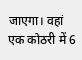जाएगा। वहां एक कोठरी में 6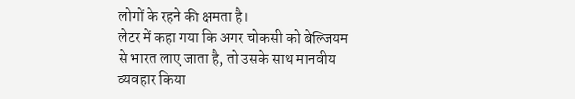लोगों के रहने की क्षमता है।
लेटर में कहा गया कि अगर चोकसी को बेल्जियम से भारत लाए जाता है, तो उसके साथ मानवीय व्यवहार किया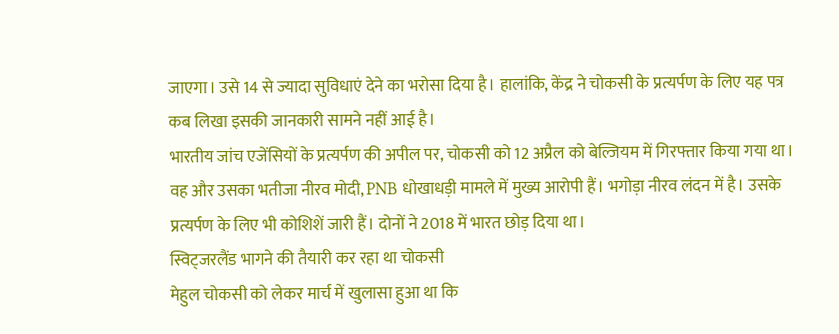जाएगा। उसे 14 से ज्यादा सुविधाएं देने का भरोसा दिया है। हालांकि, केंद्र ने चोकसी के प्रत्यर्पण के लिए यह पत्र कब लिखा इसकी जानकारी सामने नहीं आई है।
भारतीय जांच एजेंसियों के प्रत्यर्पण की अपील पर, चोकसी को 12 अप्रैल को बेल्जियम में गिरफ्तार किया गया था। वह और उसका भतीजा नीरव मोदी, PNB धोखाधड़ी मामले में मुख्य आरोपी हैं। भगोड़ा नीरव लंदन में है। उसके प्रत्यर्पण के लिए भी कोशिशें जारी हैं। दोनों ने 2018 में भारत छोड़ दिया था।
स्विट्जरलैंड भागने की तैयारी कर रहा था चोकसी
मेहुल चोकसी को लेकर मार्च में खुलासा हुआ था कि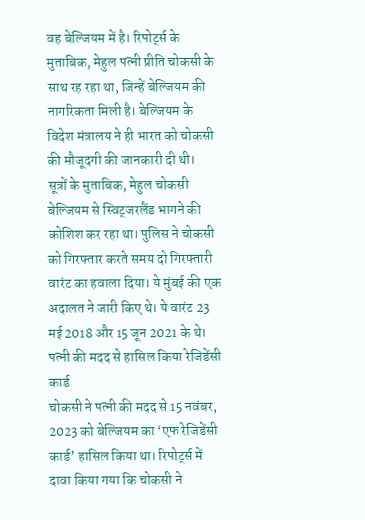वह बेल्जियम में है। रिपोर्ट्स के मुताबिक, मेहुल पत्नी प्रीति चोकसी के साथ रह रहा था, जिन्हें बेल्जियम की नागरिकता मिली है। बेल्जियम के विदेश मंत्रालय ने ही भारत को चोकसी की मौजूदगी की जानकारी दी थी।
सूत्रों के मुताबिक, मेहुल चोकसी बेल्जियम से स्विट्जरलैंड भागने की कोशिश कर रहा था। पुलिस ने चोकसी को गिरफ्तार करते समय दो गिरफ्तारी वारंट का हवाला दिया। ये मुंबई की एक अदालत ने जारी किए थे। ये वारंट 23 मई 2018 और 15 जून 2021 के थे।
पत्नी की मदद से हासिल किया रेजिडेंसी कार्ड
चोकसी ने पत्नी की मदद से 15 नवंबर, 2023 को बेल्जियम का ‘एफ रेजिडेंसी कार्ड’ हासिल किया था। रिपोर्ट्स में दावा किया गया कि चोकसी ने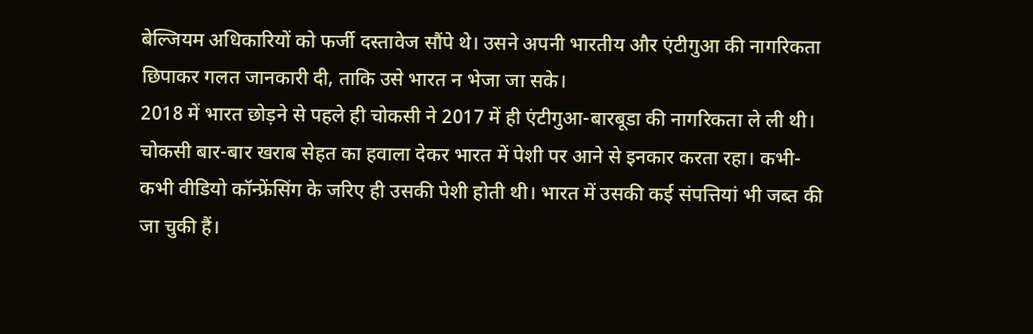बेल्जियम अधिकारियों को फर्जी दस्तावेज सौंपे थे। उसने अपनी भारतीय और एंटीगुआ की नागरिकता छिपाकर गलत जानकारी दी, ताकि उसे भारत न भेजा जा सके।
2018 में भारत छोड़ने से पहले ही चोकसी ने 2017 में ही एंटीगुआ-बारबूडा की नागरिकता ले ली थी। चोकसी बार-बार खराब सेहत का हवाला देकर भारत में पेशी पर आने से इनकार करता रहा। कभी-कभी वीडियो कॉन्फ्रेंसिंग के जरिए ही उसकी पेशी होती थी। भारत में उसकी कई संपत्तियां भी जब्त की जा चुकी हैं।